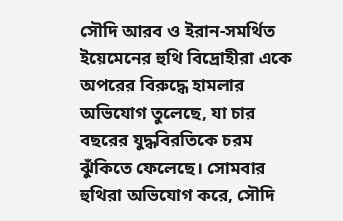সৌদি আরব ও ইরান-সমর্থিত ইয়েমেনের হুথি বিদ্রোহীরা একে অপরের বিরুদ্ধে হামলার অভিযোগ তুলেছে, যা চার বছরের যুদ্ধবিরতিকে চরম ঝুঁকিতে ফেলেছে। সোমবার হুথিরা অভিযোগ করে, সৌদি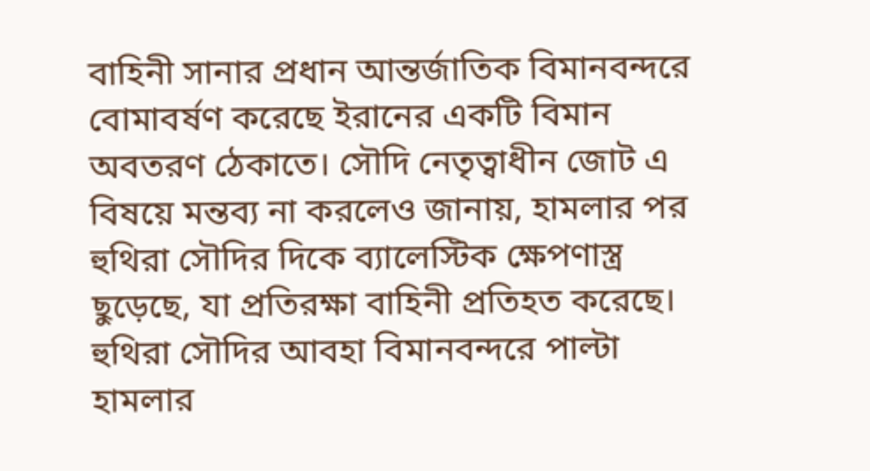বাহিনী সানার প্রধান আন্তর্জাতিক বিমানবন্দরে বোমাবর্ষণ করেছে ইরানের একটি বিমান অবতরণ ঠেকাতে। সৌদি নেতৃত্বাধীন জোট এ বিষয়ে মন্তব্য না করলেও জানায়, হামলার পর হুথিরা সৌদির দিকে ব্যালেস্টিক ক্ষেপণাস্ত্র ছুড়েছে, যা প্রতিরক্ষা বাহিনী প্রতিহত করেছে। হুথিরা সৌদির আবহা বিমানবন্দরে পাল্টা হামলার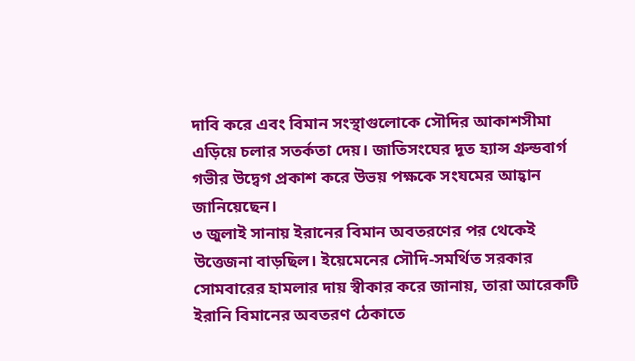দাবি করে এবং বিমান সংস্থাগুলোকে সৌদির আকাশসীমা এড়িয়ে চলার সতর্কতা দেয়। জাতিসংঘের দূত হ্যান্স গ্রুন্ডবার্গ গভীর উদ্বেগ প্রকাশ করে উভয় পক্ষকে সংযমের আহ্বান জানিয়েছেন।
৩ জুলাই সানায় ইরানের বিমান অবতরণের পর থেকেই উত্তেজনা বাড়ছিল। ইয়েমেনের সৌদি-সমর্থিত সরকার সোমবারের হামলার দায় স্বীকার করে জানায়, তারা আরেকটি ইরানি বিমানের অবতরণ ঠেকাতে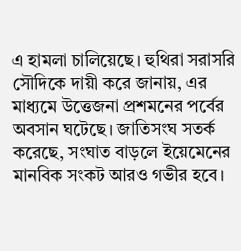এ হামলা চালিয়েছে। হুথিরা সরাসরি সৌদিকে দায়ী করে জানায়, এর মাধ্যমে উত্তেজনা প্রশমনের পর্বের অবসান ঘটেছে। জাতিসংঘ সতর্ক করেছে, সংঘাত বাড়লে ইয়েমেনের মানবিক সংকট আরও গভীর হবে।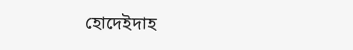হোদেইদাহ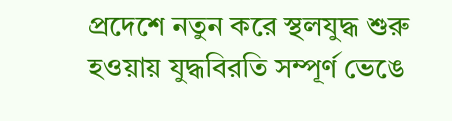প্রদেশে নতুন করে স্থলযুদ্ধ শুরু হওয়ায় যুদ্ধবিরতি সম্পূর্ণ ভেঙে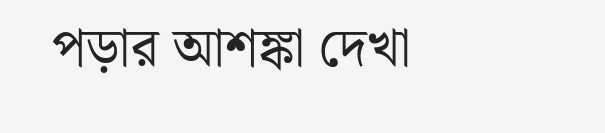পড়ার আশঙ্কা দেখা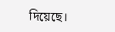দিয়েছে।